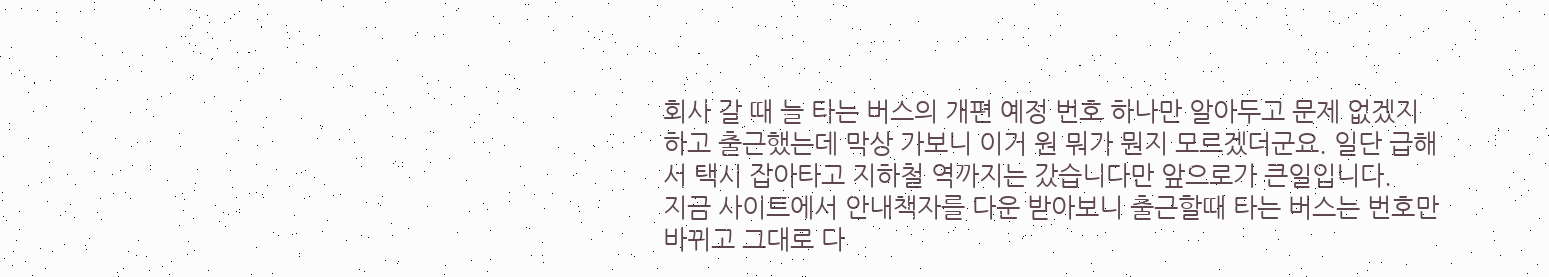회사 갈 때 늘 타는 버스의 개편 예정 번호 하나만 알아두고 문제 없겠지 하고 출근했는데 막상 가보니 이거 원 뭐가 뭔지 모르겠더군요. 일단 급해서 택시 잡아타고 지하철 역까지는 갔습니다만 앞으로가 큰일입니다.
지금 사이트에서 안내책자를 다운 받아보니 출근할때 타는 버스는 번호만 바뀌고 그대로 다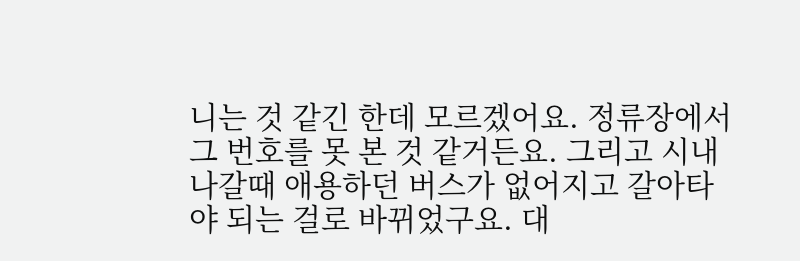니는 것 같긴 한데 모르겠어요. 정류장에서 그 번호를 못 본 것 같거든요. 그리고 시내 나갈때 애용하던 버스가 없어지고 갈아타야 되는 걸로 바뀌었구요. 대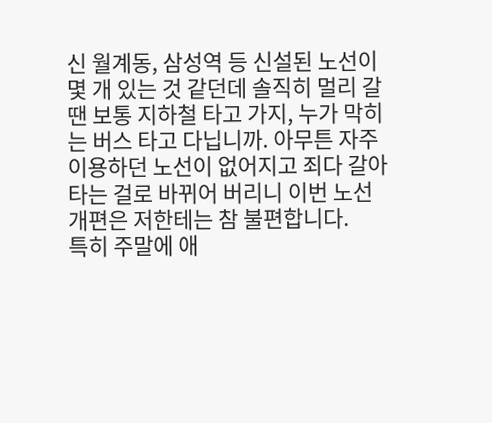신 월계동, 삼성역 등 신설된 노선이 몇 개 있는 것 같던데 솔직히 멀리 갈땐 보통 지하철 타고 가지, 누가 막히는 버스 타고 다닙니까. 아무튼 자주 이용하던 노선이 없어지고 죄다 갈아타는 걸로 바뀌어 버리니 이번 노선 개편은 저한테는 참 불편합니다.
특히 주말에 애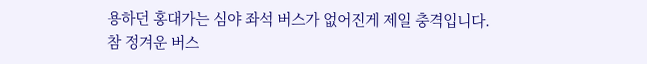용하던 홍대가는 심야 좌석 버스가 없어진게 제일 충격입니다. 참 정겨운 버스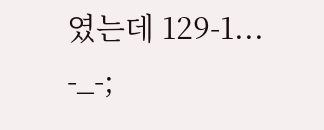였는데 129-1... -_-;